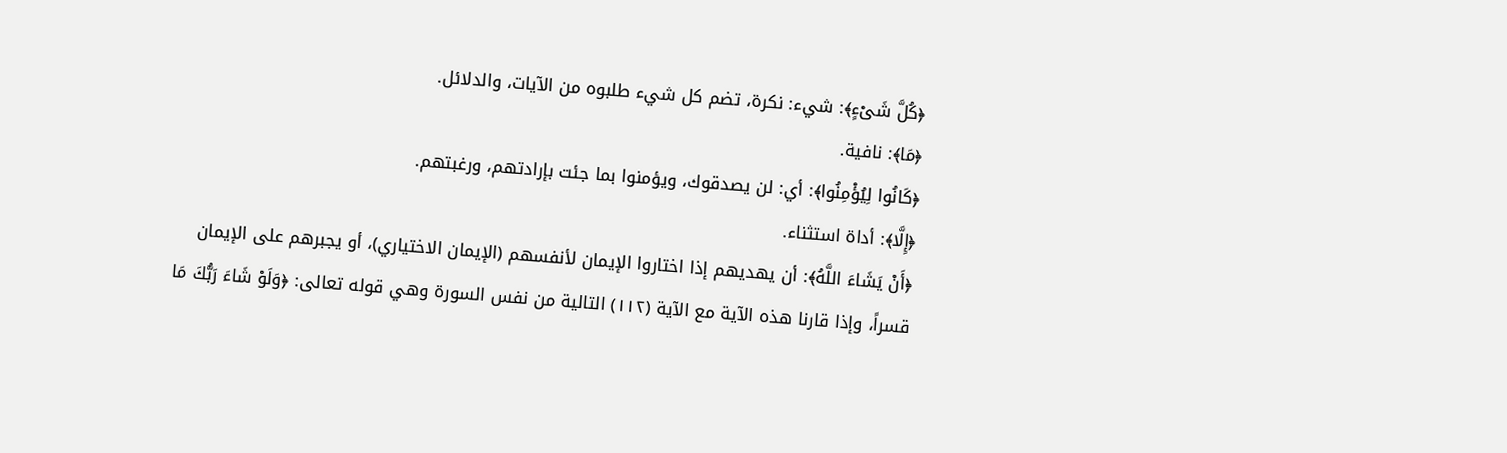﴿كُلَّ شَىْءٍ﴾: شيء: نكرة، تضم كل شيء طلبوه من الآيات، والدلائل.
﴿مَا﴾: نافية.
﴿كَانُوا لِيُؤْمِنُوا﴾: أي: لن يصدقوك، ويؤمنوا بما جئت بإرادتهم، ورغبتهم.
﴿إِلَّا﴾: أداة استثناء.
﴿أَنْ يَشَاءَ اللَّهُ﴾: أن يهديهم إذا اختاروا الإيمان لأنفسهم (الإيمان الاختياري)، أو يجبرهم على الإيمان قسراً، وإذا قارنا هذه الآية مع الآية (١١٢) التالية من نفس السورة وهي قوله تعالى: ﴿وَلَوْ شَاءَ رَبُّكَ مَا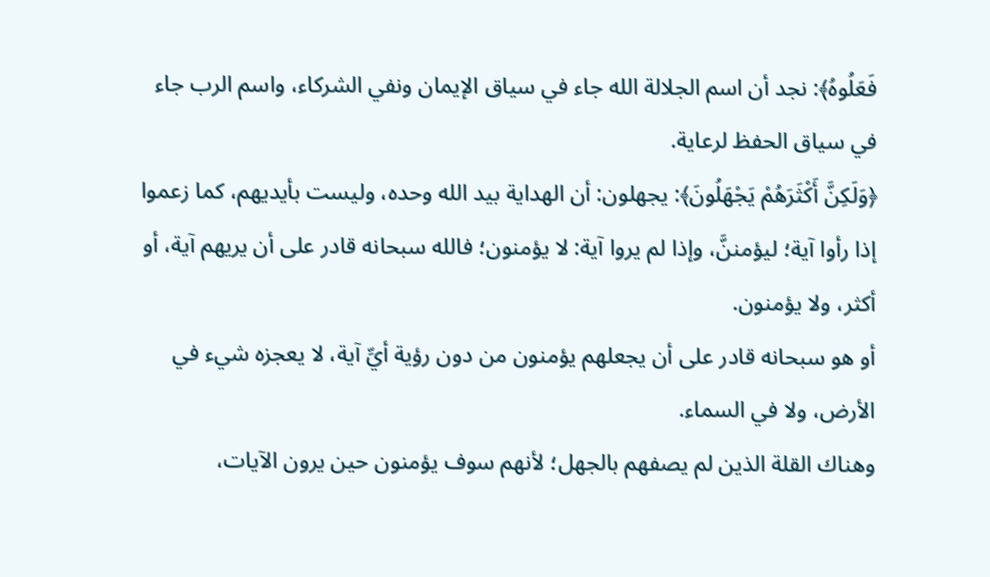فَعَلُوهُ﴾: نجد أن اسم الجلالة الله جاء في سياق الإيمان ونفي الشركاء، واسم الرب جاء في سياق الحفظ لرعاية.
﴿وَلَكِنَّ أَكْثَرَهُمْ يَجْهَلُونَ﴾: يجهلون: أن الهداية بيد الله وحده، وليست بأيديهم، كما زعموا إذا رأوا آية؛ ليؤمننَّ، وإذا لم يروا آية: لا يؤمنون؛ فالله سبحانه قادر على أن يريهم آية، أو أكثر، ولا يؤمنون.
أو هو سبحانه قادر على أن يجعلهم يؤمنون من دون رؤية أيِّ آية، لا يعجزه شيء في الأرض، ولا في السماء.
وهناك القلة الذين لم يصفهم بالجهل؛ لأنهم سوف يؤمنون حين يرون الآيات،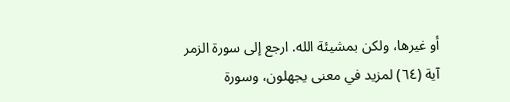أو غيرها، ولكن بمشيئة الله. ارجع إلى سورة الزمر آية (٦٤) لمزيد في معنى يجهلون، وسورة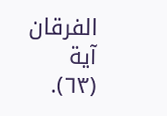الفرقان آية (٦٣).